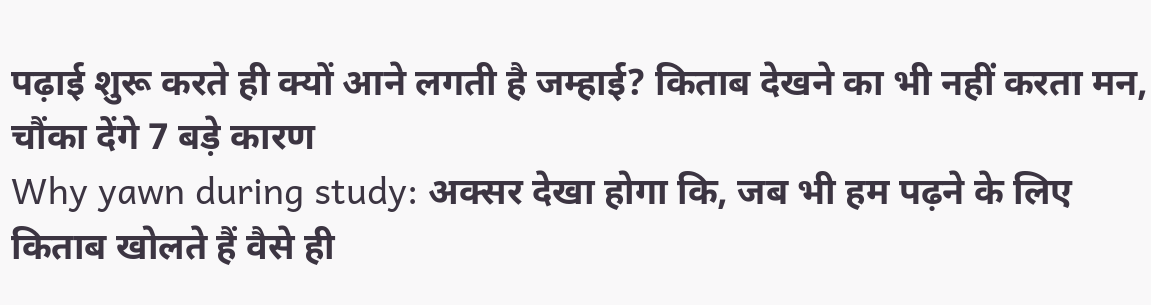पढ़ाई शुरू करते ही क्यों आने लगती है जम्हाई? किताब देखने का भी नहीं करता मन, चौंका देंगे 7 बड़े कारण
Why yawn during study: अक्सर देखा होगा कि, जब भी हम पढ़ने के लिए किताब खोलते हैं वैसे ही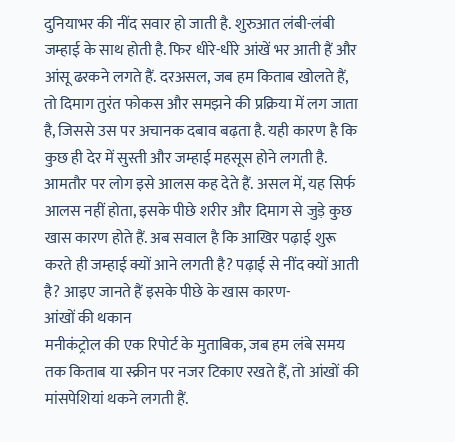दुनियाभर की नींद सवार हो जाती है. शुरुआत लंबी-लंबी जम्हाई के साथ होती है. फिर धीरे-धीरे आंखें भर आती हैं और आंसू ढरकने लगते हैं. दरअसल, जब हम किताब खोलते हैं, तो दिमाग तुरंत फोकस और समझने की प्रक्रिया में लग जाता है, जिससे उस पर अचानक दबाव बढ़ता है. यही कारण है कि कुछ ही देर में सुस्ती और जम्हाई महसूस होने लगती है. आमतौर पर लोग इसे आलस कह देते हैं. असल में, यह सिर्फ आलस नहीं होता, इसके पीछे शरीर और दिमाग से जुड़े कुछ खास कारण होते हैं. अब सवाल है कि आखिर पढ़ाई शुरू करते ही जम्हाई क्यों आने लगती है? पढ़ाई से नींद क्यों आती है? आइए जानते हैं इसके पीछे के खास कारण-
आंखों की थकान
मनीकंट्रोल की एक रिपोर्ट के मुताबिक, जब हम लंबे समय तक किताब या स्क्रीन पर नजर टिकाए रखते हैं, तो आंखों की मांसपेशियां थकने लगती हैं.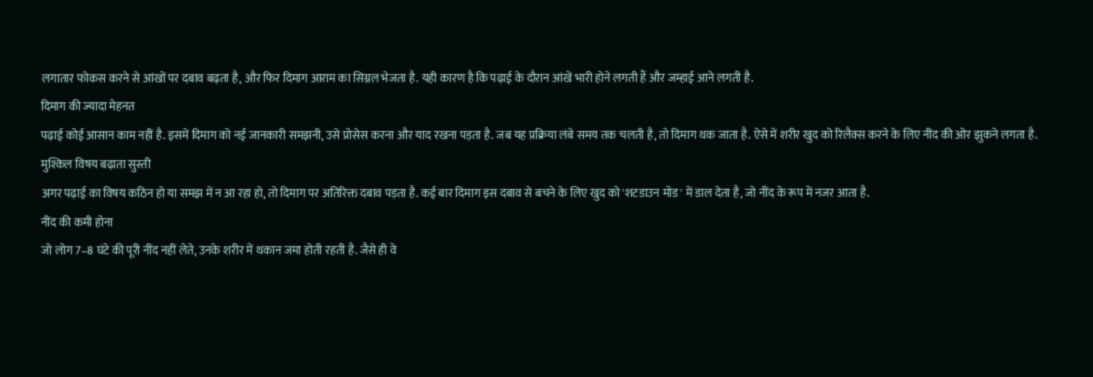लगातार फोकस करने से आंखों पर दबाव बढ़ता है, और फिर दिमाग आराम का सिग्नल भेजता है. यही कारण है कि पढ़ाई के दौरान आंखें भारी होने लगती हैं और जम्हाई आने लगती है.
दिमाग की ज्यादा मेहनत
पढ़ाई कोई आसान काम नहीं है. इसमें दिमाग को नई जानकारी समझनी, उसे प्रोसेस करना और याद रखना पड़ता है. जब यह प्रक्रिया लंबे समय तक चलती है, तो दिमाग थक जाता है. ऐसे में शरीर खुद को रिलैक्स करने के लिए नींद की ओर झुकने लगता है.
मुश्किल विषय बढ़ाता सुस्ती
अगर पढ़ाई का विषय कठिन हो या समझ में न आ रहा हो, तो दिमाग पर अतिरिक्त दबाव पड़ता है. कई बार दिमाग इस दबाव से बचने के लिए खुद को 'शटडाउन मोड' में डाल देता है, जो नींद के रूप में नजर आता है.
नींद की कमी होना
जो लोग 7–8 घंटे की पूरी नींद नहीं लेते, उनके शरीर में थकान जमा होती रहती है. जैसे ही वे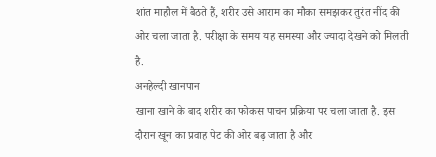शांत माहौल में बैठते हैं, शरीर उसे आराम का मौका समझकर तुरंत नींद की ओर चला जाता है. परीक्षा के समय यह समस्या और ज्यादा देखने को मिलती है.
अनहेल्दी खानपान
खाना खाने के बाद शरीर का फोकस पाचन प्रक्रिया पर चला जाता है. इस दौरान खून का प्रवाह पेट की ओर बढ़ जाता है और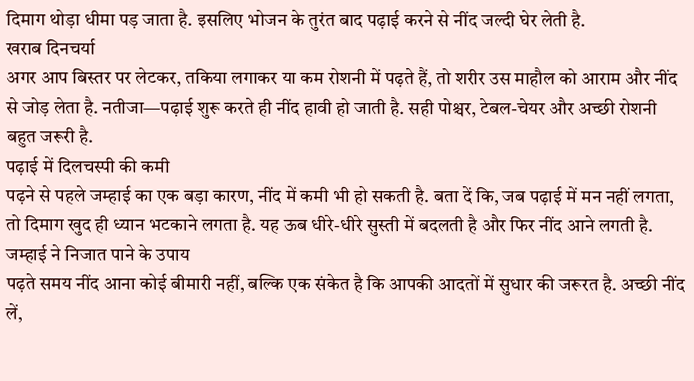दिमाग थोड़ा धीमा पड़ जाता है. इसलिए भोजन के तुरंत बाद पढ़ाई करने से नींद जल्दी घेर लेती है.
खराब दिनचर्या
अगर आप बिस्तर पर लेटकर, तकिया लगाकर या कम रोशनी में पढ़ते हैं, तो शरीर उस माहौल को आराम और नींद से जोड़ लेता है. नतीजा—पढ़ाई शुरू करते ही नींद हावी हो जाती है. सही पोश्चर, टेबल-चेयर और अच्छी रोशनी बहुत जरूरी है.
पढ़ाई में दिलचस्पी की कमी
पढ़ने से पहले जम्हाई का एक बड़ा कारण, नींद में कमी भी हो सकती है. बता दें कि, जब पढ़ाई में मन नहीं लगता, तो दिमाग खुद ही ध्यान भटकाने लगता है. यह ऊब धीरे-धीरे सुस्ती में बदलती है और फिर नींद आने लगती है.
जम्हाई ने निजात पाने के उपाय
पढ़ते समय नींद आना कोई बीमारी नहीं, बल्कि एक संकेत है कि आपकी आदतों में सुधार की जरूरत है. अच्छी नींद लें,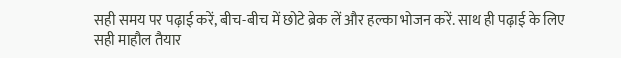सही समय पर पढ़ाई करें, बीच-बीच में छोटे ब्रेक लें और हल्का भोजन करें. साथ ही पढ़ाई के लिए सही माहौल तैयार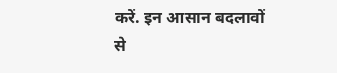करें. इन आसान बदलावों से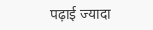पढ़ाई ज्यादा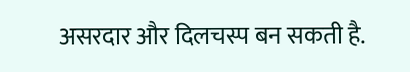असरदार और दिलचस्प बन सकती है.